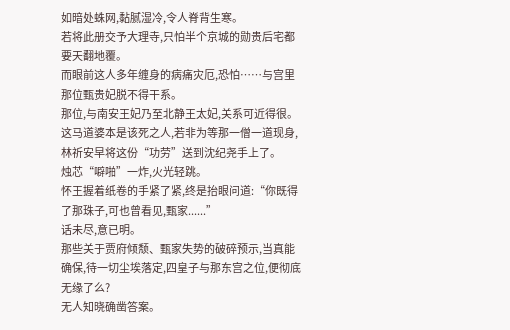如暗处蛛网,黏腻湿冷,令人脊背生寒。
若将此册交予大理寺,只怕半个京城的勋贵后宅都要天翻地覆。
而眼前这人多年缠身的病痛灾厄,恐怕……与宫里那位甄贵妃脱不得干系。
那位,与南安王妃乃至北静王太妃,关系可近得很。
这马道婆本是该死之人,若非为等那一僧一道现身,林祈安早将这份“功劳”送到沈纪尧手上了。
烛芯“噼啪”一炸,火光轻跳。
怀王握着纸卷的手紧了紧,终是抬眼问道:“你既得了那珠子,可也曾看见,甄家......”
话未尽,意已明。
那些关于贾府倾颓、甄家失势的破碎预示,当真能确保,待一切尘埃落定,四皇子与那东宫之位,便彻底无缘了么?
无人知晓确凿答案。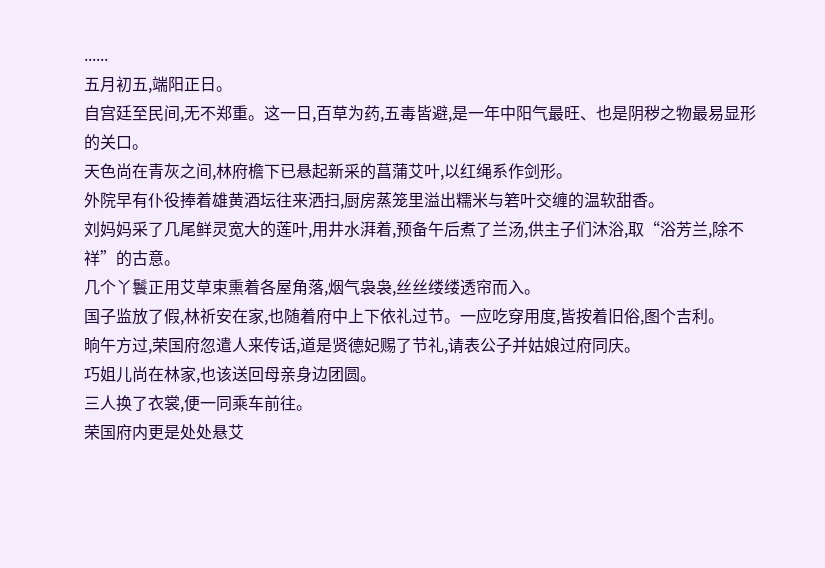......
五月初五,端阳正日。
自宫廷至民间,无不郑重。这一日,百草为药,五毒皆避,是一年中阳气最旺、也是阴秽之物最易显形的关口。
天色尚在青灰之间,林府檐下已悬起新采的菖蒲艾叶,以红绳系作剑形。
外院早有仆役捧着雄黄酒坛往来洒扫,厨房蒸笼里溢出糯米与箬叶交缠的温软甜香。
刘妈妈采了几尾鲜灵宽大的莲叶,用井水湃着,预备午后煮了兰汤,供主子们沐浴,取“浴芳兰,除不祥”的古意。
几个丫鬟正用艾草束熏着各屋角落,烟气袅袅,丝丝缕缕透帘而入。
国子监放了假,林祈安在家,也随着府中上下依礼过节。一应吃穿用度,皆按着旧俗,图个吉利。
晌午方过,荣国府忽遣人来传话,道是贤德妃赐了节礼,请表公子并姑娘过府同庆。
巧姐儿尚在林家,也该送回母亲身边团圆。
三人换了衣裳,便一同乘车前往。
荣国府内更是处处悬艾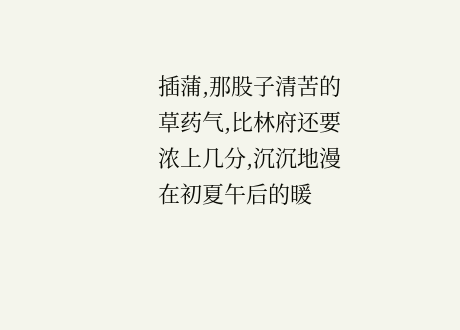插蒲,那股子清苦的草药气,比林府还要浓上几分,沉沉地漫在初夏午后的暖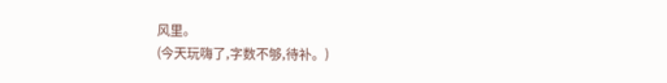风里。
(今天玩嗨了,字数不够,待补。)